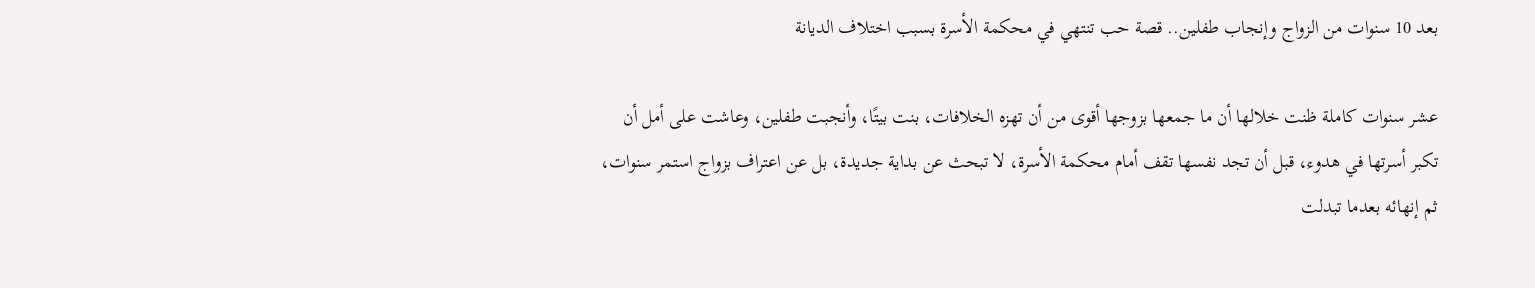بعد 10 سنوات من الزواج وإنجاب طفلين.. قصة حب تنتهي في محكمة الأسرة بسبب اختلاف الديانة

عشر سنوات كاملة ظنت خلالها أن ما جمعها بزوجها أقوى من أن تهزه الخلافات، بنت بيتًا، وأنجبت طفلين، وعاشت على أمل أن تكبر أسرتها في هدوء، قبل أن تجد نفسها تقف أمام محكمة الأسرة، لا تبحث عن بداية جديدة، بل عن اعتراف بزواج استمر سنوات، ثم إنهائه بعدما تبدلت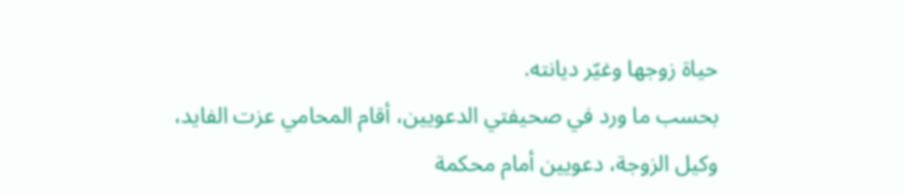حياة زوجها وغيّر ديانته.
بحسب ما ورد في صحيفتي الدعويين، أقام المحامي عزت الفايد، وكيل الزوجة، دعويين أمام محكمة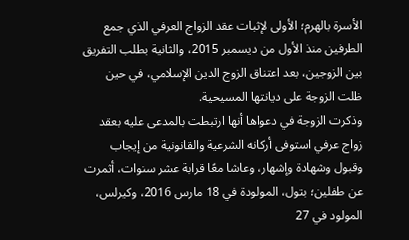الأسرة بالهرم؛ الأولى لإثبات عقد الزواج العرفي الذي جمع الطرفين منذ الأول من ديسمبر 2015، والثانية بطلب التفريق بين الزوجين، بعد اعتناق الزوج الدين الإسلامي، في حين ظلت الزوجة على ديانتها المسيحية.
وذكرت الزوجة في دعواها أنها ارتبطت بالمدعى عليه بعقد زواج عرفي استوفى أركانه الشرعية والقانونية من إيجاب وقبول وشهادة وإشهار، وعاشا معًا قرابة عشر سنوات، أثمرت عن طفلين؛ بتول، المولودة في 18 مارس 2016، وكيرلس، المولود في 27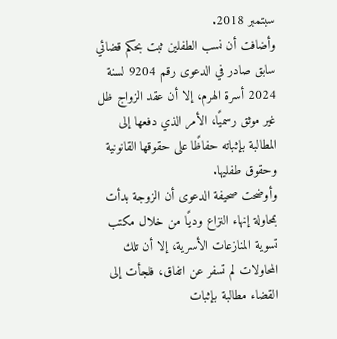سبتمبر 2018.
وأضافت أن نسب الطفلين ثبت بحكم قضائي سابق صادر في الدعوى رقم 9204 لسنة 2024 أسرة الهرم، إلا أن عقد الزواج ظل غير موثق رسميًا، الأمر الذي دفعها إلى المطالبة بإثباته حفاظًا على حقوقها القانونية وحقوق طفليها.
وأوضحت صحيفة الدعوى أن الزوجة بدأت بمحاولة إنهاء النزاع وديًا من خلال مكتب تسوية المنازعات الأسرية، إلا أن تلك المحاولات لم تسفر عن اتفاق، فلجأت إلى القضاء مطالبة بإثبات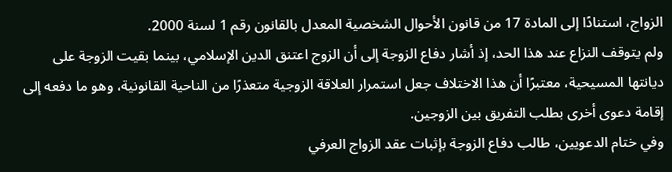الزواج، استنادًا إلى المادة 17 من قانون الأحوال الشخصية المعدل بالقانون رقم 1 لسنة 2000.
ولم يتوقف النزاع عند هذا الحد، إذ أشار دفاع الزوجة إلى أن الزوج اعتنق الدين الإسلامي، بينما بقيت الزوجة على ديانتها المسيحية، معتبرًا أن هذا الاختلاف جعل استمرار العلاقة الزوجية متعذرًا من الناحية القانونية، وهو ما دفعه إلى إقامة دعوى أخرى بطلب التفريق بين الزوجين.
وفي ختام الدعويين، طالب دفاع الزوجة بإثبات عقد الزواج العرفي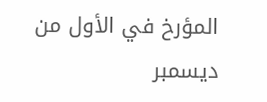المؤرخ في الأول من ديسمبر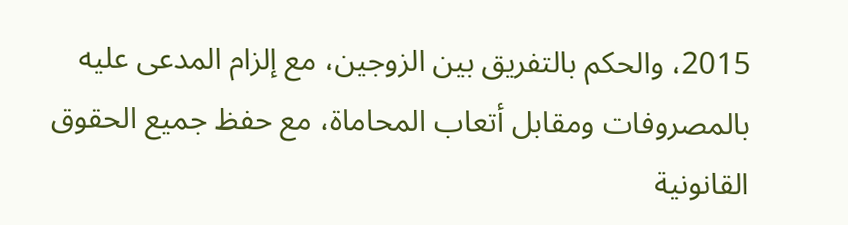2015، والحكم بالتفريق بين الزوجين، مع إلزام المدعى عليه بالمصروفات ومقابل أتعاب المحاماة، مع حفظ جميع الحقوق القانونية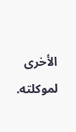الأخرى لموكلته.